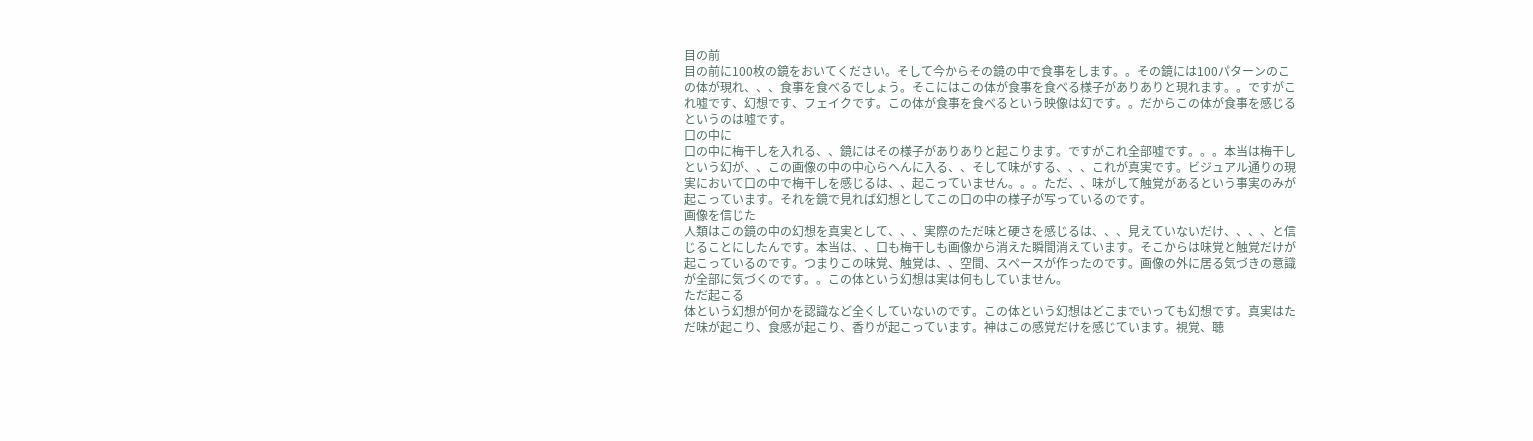目の前
目の前に100枚の鏡をおいてください。そして今からその鏡の中で食事をします。。その鏡には100パターンのこの体が現れ、、、食事を食べるでしょう。そこにはこの体が食事を食べる様子がありありと現れます。。ですがこれ嘘です、幻想です、フェイクです。この体が食事を食べるという映像は幻です。。だからこの体が食事を感じるというのは嘘です。
口の中に
口の中に梅干しを入れる、、鏡にはその様子がありありと起こります。ですがこれ全部嘘です。。。本当は梅干しという幻が、、この画像の中の中心らへんに入る、、そして味がする、、、これが真実です。ビジュアル通りの現実において口の中で梅干しを感じるは、、起こっていません。。。ただ、、味がして触覚があるという事実のみが起こっています。それを鏡で見れば幻想としてこの口の中の様子が写っているのです。
画像を信じた
人類はこの鏡の中の幻想を真実として、、、実際のただ味と硬さを感じるは、、、見えていないだけ、、、、と信じることにしたんです。本当は、、口も梅干しも画像から消えた瞬間消えています。そこからは味覚と触覚だけが起こっているのです。つまりこの味覚、触覚は、、空間、スペースが作ったのです。画像の外に居る気づきの意識が全部に気づくのです。。この体という幻想は実は何もしていません。
ただ起こる
体という幻想が何かを認識など全くしていないのです。この体という幻想はどこまでいっても幻想です。真実はただ味が起こり、食感が起こり、香りが起こっています。神はこの感覚だけを感じています。視覚、聴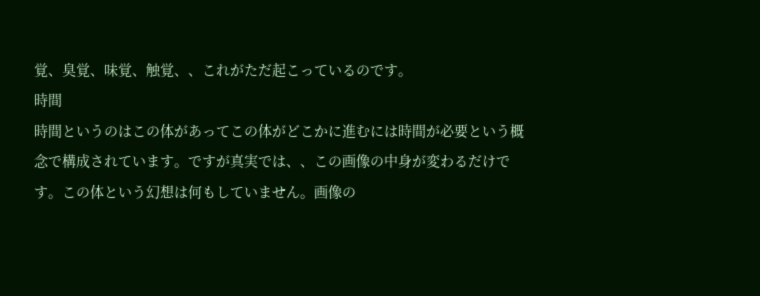覚、臭覚、味覚、触覚、、これがただ起こっているのです。
時間
時間というのはこの体があってこの体がどこかに進むには時間が必要という概念で構成されています。ですが真実では、、この画像の中身が変わるだけです。この体という幻想は何もしていません。画像の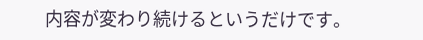内容が変わり続けるというだけです。